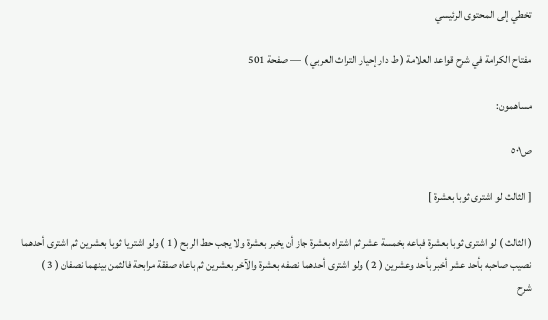تخطي إلى المحتوى الرئيسي

مفتاح الكرامة في شرح قواعد العلامة ( ط دار إحيار التراث العربي ) — صفحة 501

مساهمون:

ص٥٠١

[ الثالث لو اشترى ثوبا بعشرة ]

( الثالث ) لو اشترى ثوبا بعشرة فباعه بخمسة عشر ثم اشتراه بعشرة جاز أن يخبر بعشرة ولا يجب حط الربح ( 1 ) ولو اشتريا ثوبا بعشرين ثم اشترى أحدهما نصيب صاحبه بأحد عشر أخبر بأحد وعشرين ( 2 ) ولو اشترى أحدهما نصفه بعشرة والآخر بعشرين ثم باعاه صفقة مرابحة فالثمن بينهما نصفان ( 3 )
شرح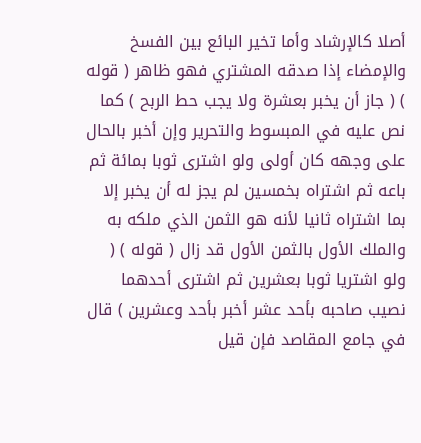أصلا كالإرشاد وأما تخير البائع بين الفسخ والإمضاء إذا صدقه المشتري فهو ظاهر ( قوله ) ( جاز أن يخبر بعشرة ولا يجب حط الربح ) كما نص عليه في المبسوط والتحرير وإن أخبر بالحال على وجهه كان أولى ولو اشترى ثوبا بمائة ثم باعه ثم اشتراه بخمسين لم يجز له أن يخبر إلا بما اشتراه ثانيا لأنه هو الثمن الذي ملكه به والملك الأول بالثمن الأول قد زال ( قوله ) ( ولو اشتريا ثوبا بعشرين ثم اشترى أحدهما نصيب صاحبه بأحد عشر أخبر بأحد وعشرين ) قال في جامع المقاصد فإن قيل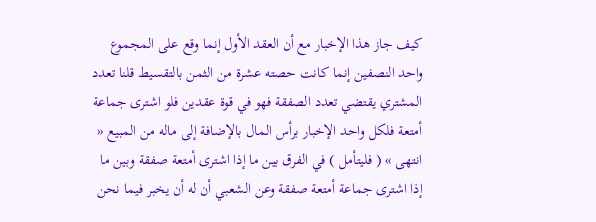كيف جاز هذا الإخبار مع أن العقد الأول إنما وقع على المجموع واحد النصفين إنما كانت حصته عشرة من الثمن بالتقسيط قلنا تعدد المشتري يقتضي تعدد الصفقة فهو في قوة عقدين فلو اشترى جماعة أمتعة فلكل واحد الإخبار برأس المال بالإضافة إلى ماله من المبيع « انتهى » ( فليتأمل ) في الفرق بين ما إذا اشترى أمتعة صفقة وبين ما إذا اشترى جماعة أمتعة صفقة وعن الشعبي أن له أن يخبر فيما نحن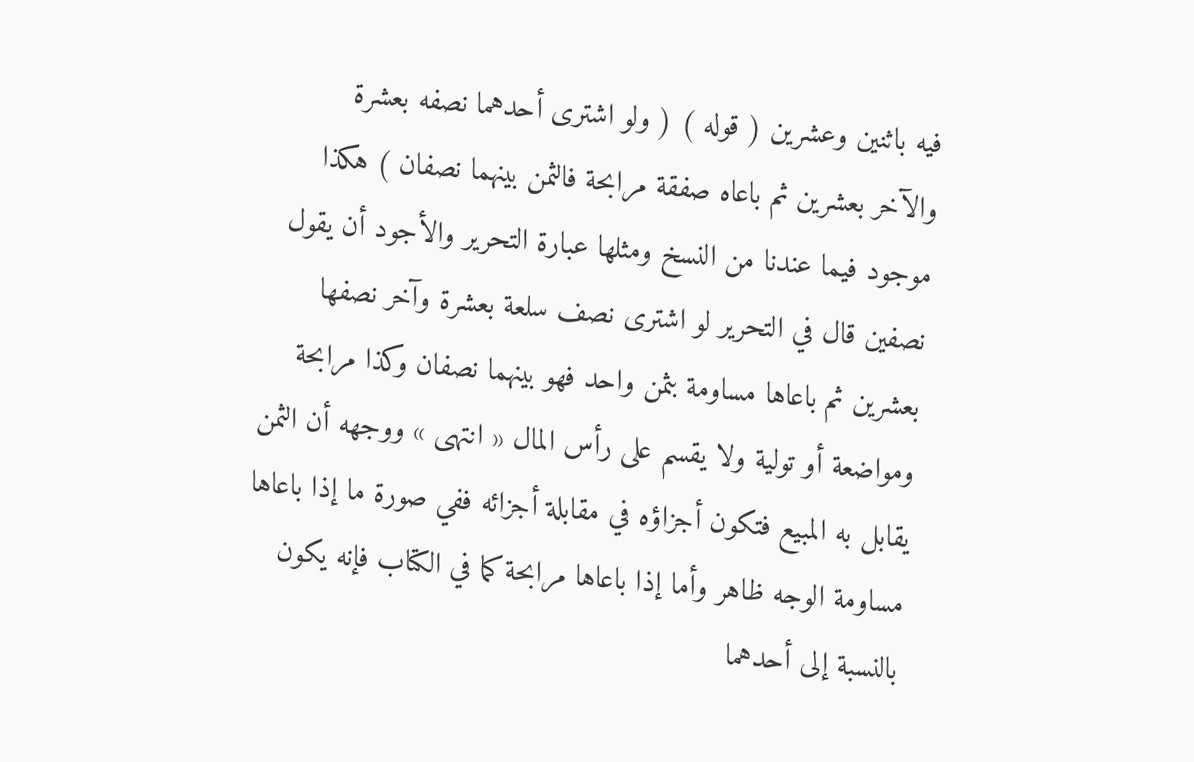فيه باثنين وعشرين ( قوله ) ( ولو اشترى أحدهما نصفه بعشرة والآخر بعشرين ثم باعاه صفقة مرابحة فالثمن بينهما نصفان ) هكذا موجود فيما عندنا من النسخ ومثلها عبارة التحرير والأجود أن يقول نصفين قال في التحرير لو اشترى نصف سلعة بعشرة وآخر نصفها بعشرين ثم باعاها مساومة بثمن واحد فهو بينهما نصفان وكذا مرابحة ومواضعة أو تولية ولا يقسم على رأس المال « انتهى » ووجهه أن الثمن يقابل به المبيع فتكون أجزاؤه في مقابلة أجزائه ففي صورة ما إذا باعاها مساومة الوجه ظاهر وأما إذا باعاها مرابحة كما في الكتاب فإنه يكون بالنسبة إلى أحدهما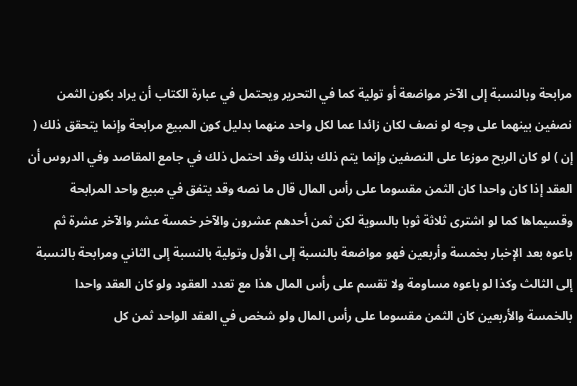مرابحة وبالنسبة إلى الآخر مواضعة أو تولية كما في التحرير ويحتمل في عبارة الكتاب أن يراد بكون الثمن نصفين بينهما على وجه لو نصف لكان زائدا عما لكل واحد منهما بدليل كون المبيع مرابحة وإنما يتحقق ذلك ( إن ) لو كان الربح موزعا على النصفين وإنما يتم ذلك بذلك وقد احتمل ذلك في جامع المقاصد وفي الدروس أن العقد إذا كان واحدا كان الثمن مقسوما على رأس المال قال ما نصه وقد يتفق في مبيع واحد المرابحة وقسيماها كما لو اشترى ثلاثة ثوبا بالسوية لكن ثمن أحدهم عشرون والآخر خمسة عشر والآخر عشرة ثم باعوه بعد الإخبار بخمسة وأربعين فهو مواضعة بالنسبة إلى الأول وتولية بالنسبة إلى الثاني ومرابحة بالنسبة إلى الثالث وكذا لو باعوه مساومة ولا تقسم على رأس المال هذا مع تعدد العقود ولو كان العقد واحدا بالخمسة والأربعين كان الثمن مقسوما على رأس المال ولو شخص في العقد الواحد ثمن كل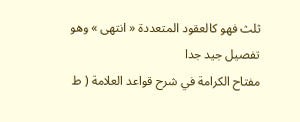ثلث فهو كالعقود المتعددة « انتهى » وهو تفصيل جيد جدا
مفتاح الكرامة في شرح قواعد العلامة ( ط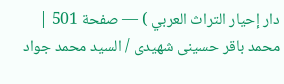دار إحيار التراث العربي ) — صفحة 501 | محمد باقر حسينى شهيدى / السيد محمد جواد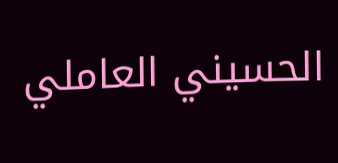الحسيني العاملي